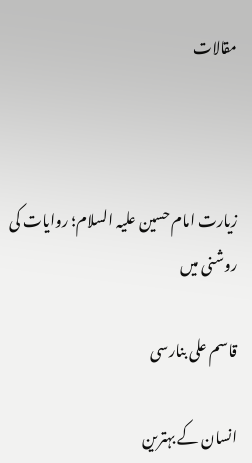مقالات



زیارت امام حسین علیہ السلام؛ روایات کی روشنی میں

قاسم علی بنارسی

انسان کے بہترین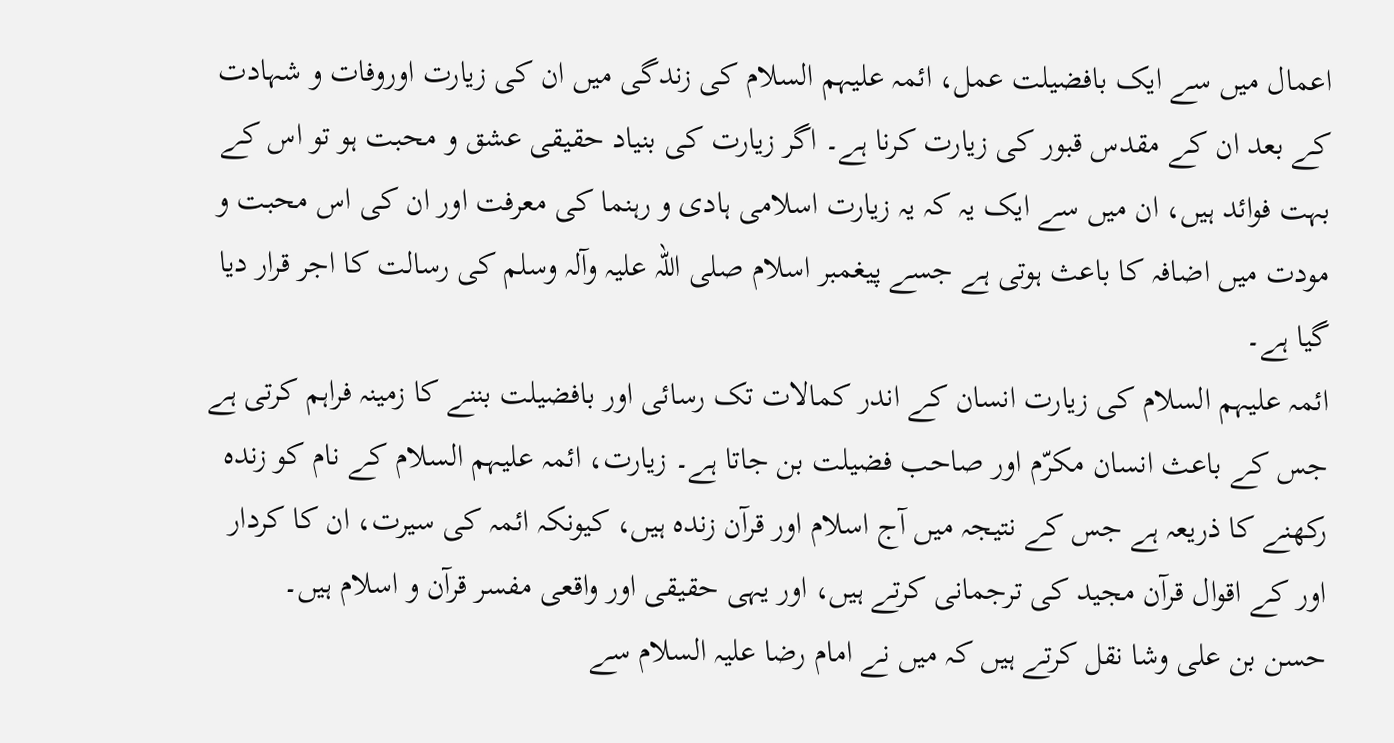اعمال میں سے ایک بافضیلت عمل، ائمہ علیہم السلام کی زندگی میں ان کی زیارت اوروفات و شہادت کے بعد ان کے مقدس قبور کی زیارت کرنا ہے۔ اگر زیارت کی بنیاد حقیقی عشق و محبت ہو تو اس کے بہت فوائد ہیں، ان میں سے ایک یہ کہ یہ زیارت اسلامی ہادی و رہنما کی معرفت اور ان کی اس محبت و مودت میں اضافہ کا باعث ہوتی ہے جسے پیغمبر اسلام صلی اللہ علیہ وآلہ وسلم کی رسالت کا اجر قرار دیا گیا ہے۔
ائمہ علیہم السلام کی زیارت انسان کے اندر کمالات تک رسائی اور بافضیلت بننے کا زمینہ فراہم کرتی ہے جس کے باعث انسان مکرّم اور صاحب فضیلت بن جاتا ہے۔ زیارت، ائمہ علیہم السلام کے نام کو زندہ رکھنے کا ذریعہ ہے جس کے نتیجہ میں آج اسلام اور قرآن زندہ ہیں، کیونکہ ائمہ کی سیرت، ان کا کردار اور کے اقوال قرآن مجید کی ترجمانی کرتے ہیں، اور یہی حقیقی اور واقعی مفسر قرآن و اسلام ہیں۔
حسن بن علی وشا نقل کرتے ہیں کہ میں نے امام رضا علیہ السلام سے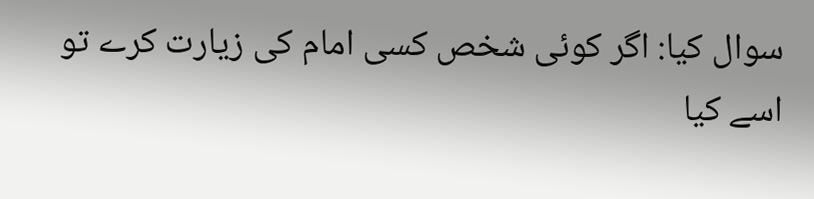سوال کیا: اگر کوئی شخص کسی امام کی زیارت کرے تو اسے کیا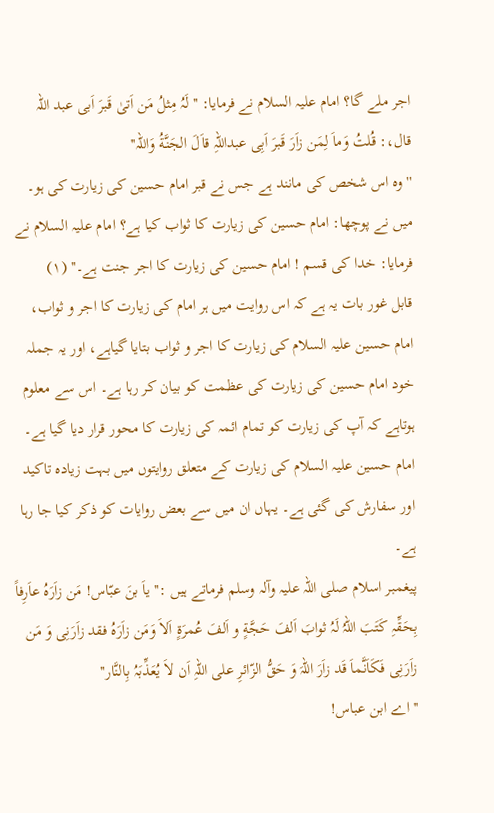اجر ملے گا؟ امام علیہ السلام نے فرمایا: ''لَہُ مِثلُ مَن اَتیٰ قَبرَ اَبی عبد اللہ قال،: قُلتُ وَماَ لِمَن زاَرَ قَبرَ اَبِی عبداللہِ قاَلَ الجَنَّةُ وَاللہ''
''وہ اس شخص کی مانند ہے جس نے قبر امام حسین کی زیارت کی ہو۔ میں نے پوچھا: امام حسین کی زیارت کا ثواب کیا ہے؟ امام علیہ السلام نے فرمایا: خدا کی قسم ! امام حسین کی زیارت کا اجر جنت ہے۔'' (١)
قابل غور بات یہ ہے کہ اس روایت میں ہر امام کی زیارت کا اجر و ثواب، امام حسین علیہ السلام کی زیارت کا اجر و ثواب بتایا گیاہے، اور یہ جملہ خود امام حسین کی زیارت کی عظمت کو بیان کر رہا ہے۔ اس سے معلوم ہوتاہے کہ آپ کی زیارت کو تمام ائمہ کی زیارت کا محور قرار دیا گیا ہے۔
امام حسین علیہ السلام کی زیارت کے متعلق روایتوں میں بہت زیادہ تاکید اور سفارش کی گئی ہے۔ یہاں ان میں سے بعض روایات کو ذکر کیا جا رہا ہے۔
پیغمبر اسلام صلی اللہ علیہ وآلہ وسلم فرماتے ہیں :''یاَ بنَ عبّاس! مَن زاَرَہُ عاَرِفاً بِحَقِّہِ کَتَبَ اللہُ لَہُ ثوابَ اَلفَ حَجَّةٍ و اَلفَ عُمرَةٍ اَلاَ وَمَن زاَرَہُ فقد زاَرَنِی وَ مَن زاَرَنِی فَکَاَنَّماَ قَد زاَرَ اللہَ وَ حَقُّ الزّائرِ علی اللہِ اَن لاَ یُعَذِّبَہُ بِالنَّار''
''اے ابن عباس!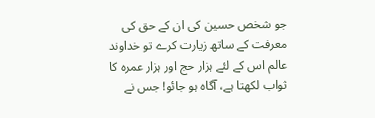جو شخص حسین کی ان کے حق کی معرفت کے ساتھ زیارت کرے تو خداوند عالم اس کے لئے ہزار حج اور ہزار عمرہ کا ثواب لکھتا ہے، آگاہ ہو جائو! جس نے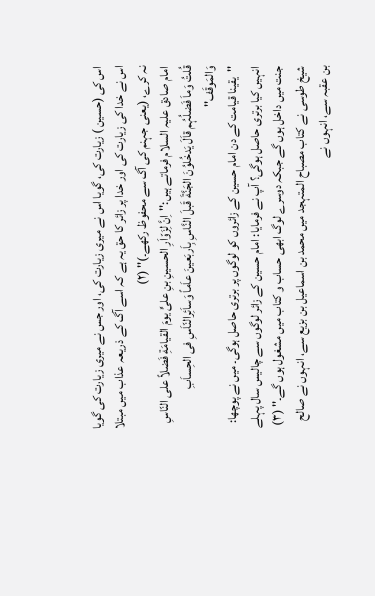اس کی (حسین ) زیارت کی، گویا اس نے میری زیارت کی، اور جس نے میری زیارت کی گویا اس نے خدا کی زیارت کی اور خدا پر زائر کا حق یہ ہے کہ اسے آگ کے ذریعہ عذاب میں مبتلا نہ کرے، (یعنی جہنم کی آگ سے محفوظ رکھے۔)'' (٢)
امام صادق علیہ السلام فرماتے ہیں:''اِنَّ لِزَوّاَرِ الحسینِ بنِ علیٍّ یومَ القیامَةِ فَضلاً علی النّاسِ قُلتُ وَماَ فَضلُہُم قاَلَ یَدخُلوُنَ الجَنَّةَ قَبلَ النَّاسِ بِاَربَعینَ عاَماً وَساَئِرالنّاَسِ فی الحِساَبِ وَالمَوقَف''
''یقینا قیامت کے دن امام حسین کے زائروں کو لوگوں پر برتری حاصل ہوگی۔ میں نے پوچھا: انہیں کیا برتری حاصل ہوگی؟ آپ نے فرمایا: امام حسین کے زائر لوگوں سے چالیس سال پہلے جنت میں داخل ہوں گے جبکہ دوسرے لوگ ابھی حساب و کتاب میں مشغول ہوں گے۔'' (٣)
شیخ طوسی نے کتاب مصباح المتہجد میں محمد بن اسماعیل بن بزیع سے، انہوں نے صالح بن عقبہ سے، انہوں نے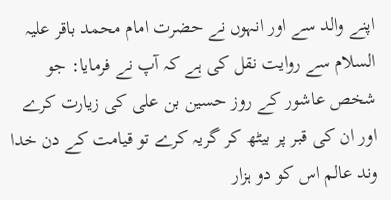اپنے والد سے اور انہوں نے حضرت امام محمد باقر علیہ السلام سے روایت نقل کی ہے کہ آپ نے فرمایا: جو شخص عاشور کے روز حسین بن علی کی زیارت کرے اور ان کی قبر پر بیٹھ کر گریہ کرے تو قیامت کے دن خدا وند عالم اس کو دو ہزار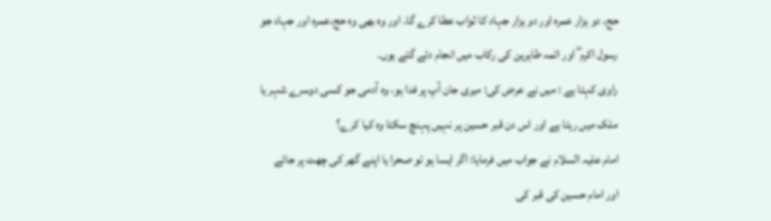حج، دو ہزار عمرہ اور دو ہزار جہاد کا ثواب عطا کرے گا۔ اور وہ بھی وہ حج،عمرہ اور جہاد جو رسول اکرم ۖ اور ائمہ طاہرین کی رکاب میں انجام دئے گئے ہوں۔
راوی کہتا ہے : میں نے عرض کی: میری جان آپ پر فدا ہو، وہ آدمی جو کسی دوسرے شہر یا ملک میں رہتا ہے اور اس دن قبر حسین پر نہیں پہنچ سکتا وہ کیا کرے؟
امام علیہ السلام نے جواب میں فرمایا: اگر ایسا ہو تو صحرا یا اپنے گھر کی چھت پر جائے اور امام حسین کی قبر کی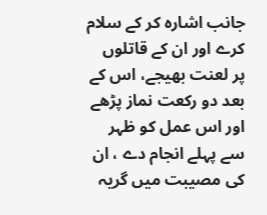جانب اشارہ کر کے سلام کرے اور ان کے قاتلوں پر لعنت بھیجے، اس کے بعد دو رکعت نماز پڑھے اور اس عمل کو ظہر سے پہلے انجام دے ، ان کی مصیبت میں گریہ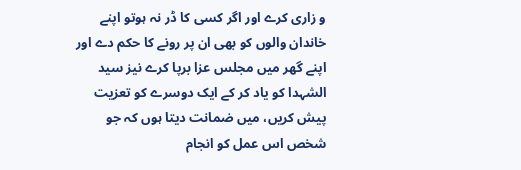و زاری کرے اور اگر کسی کا ڈر نہ ہوتو اپنے خاندان والوں کو بھی ان پر رونے کا حکم دے اور اپنے گھر میں مجلس عزا برپا کرے نیز سید الشہدا کو یاد کر کے ایک دوسرے کو تعزیت پیش کریں، میں ضمانت دیتا ہوں کہ جو شخص اس عمل کو انجام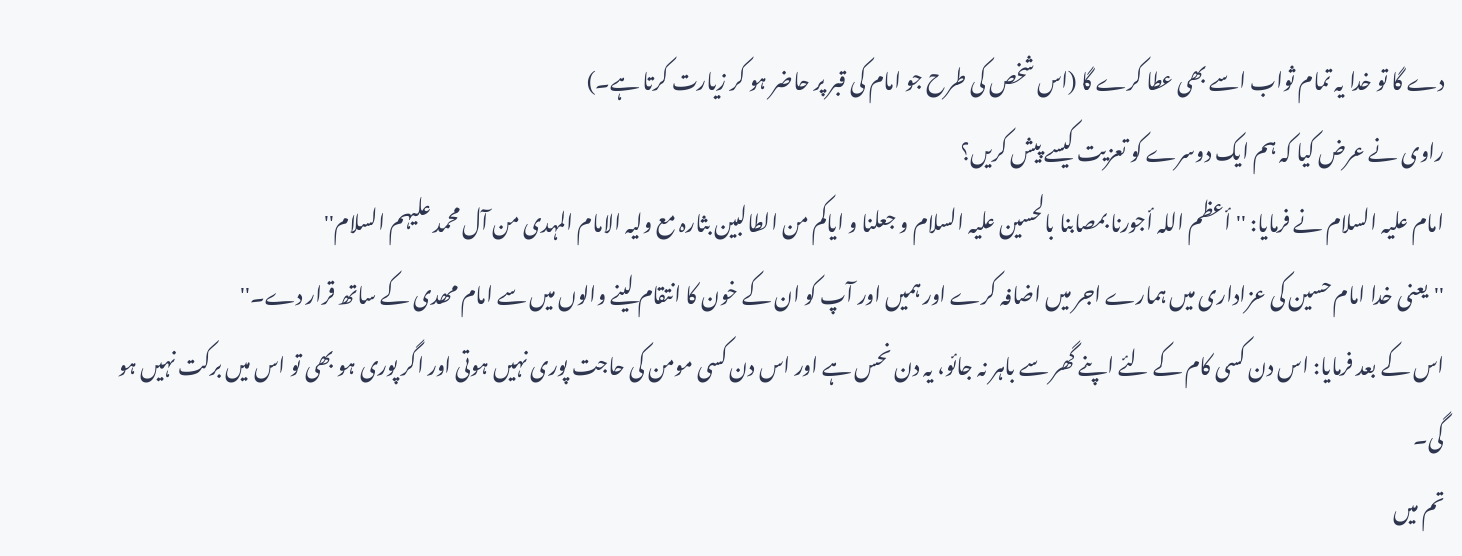دے گا تو خدا یہ تمام ثواب اسے بھی عطا کرے گا (اس شخص کی طرح جو امام کی قبر پر حاضر ہو کر زیارت کرتا ہے۔)
راوی نے عرض کیا کہ ہم ایک دوسرے کو تعزیت کیسے پیش کریں؟
امام علیہ السلام نے فرمایا: ''أعظم اللہ أجورنا بمصابنا بالحسین علیہ السلام و جعلنا و ایاکم من الطالبین بثارہ مع ولیہ الامام المہدی من آل محمد علیہم السلام''
''یعنی خدا امام حسین کی عزاداری میں ہمارے اجر میں اضافہ کرے اور ہمیں اور آپ کو ان کے خون کا انتقام لینے والوں میں سے امام مھدی کے ساتھ قرار دے۔''
اس کے بعد فرمایا: اس دن کسی کام کے لئے اپنے گھر سے باہر نہ جائو، یہ دن نحس ہے اور اس دن کسی مومن کی حاجت پوری نہیں ہوتی اور اگر پوری ہو بھی تو اس میں برکت نہیں ہو گی۔
تم میں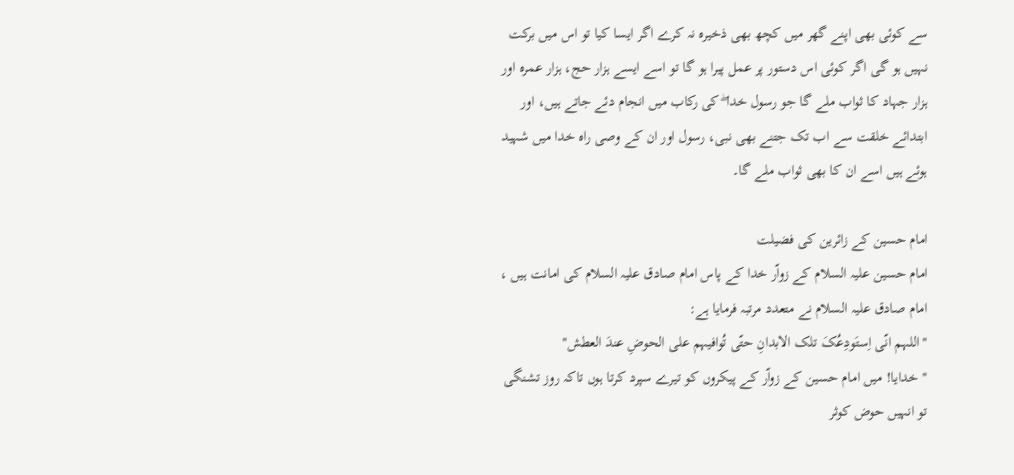سے کوئی بھی اپنے گھر میں کچھ بھی ذخیرہ نہ کرے اگر ایسا کیا تو اس میں برکت نہیں ہو گی اگر کوئی اس دستور پر عمل پیرا ہو گا تو اسے ایسے ہزار حج، ہزار عمرہ اور ہزار جہاد کا ثواب ملے گا جو رسول خدا ۖ کی رکاب میں انجام دئے جاتے ہیں، اور ابتدائے خلقت سے اب تک جتنے بھی نبی، رسول اور ان کے وصی راہ خدا میں شہید ہوئے ہیں اسے ان کا بھی ثواب ملے گا۔

امام حسین کے زائرین کی فضیلت
امام حسین علیہ السلام کے زواّر خدا کے پاس امام صادق علیہ السلام کی امانت ہیں ، امام صادق علیہ السلام نے متعدد مرتبہ فرمایا ہے:
''اللہم انّی اِستَودِعُکَ تلک الابدانِ حتّی تُوافیہم علی الحوضِ عندَ العطش''
''خدایا! میں امام حسین کے زواّر کے پیکروں کو تیرے سپرد کرتا ہوں تاکہ روز تشنگی تو انہیں حوض کوثر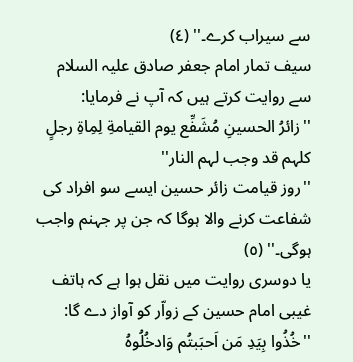سے سیراب کرے۔'' (٤)
سیف تمار امام جعفر صادق علیہ السلام سے روایت کرتے ہیں کہ آپ نے فرمایا:
''زائرُ الحسینِ مُشَفِّع یوم القیامةِ لِمِاةِ رجلٍ کلہم قد وجب لہم النار''
''روز قیامت زائر حسین ایسے سو افراد کی شفاعت کرنے والا ہوگا کہ جن پر جہنم واجب ہوگی۔'' (٥)
یا دوسری روایت میں نقل ہوا ہے کہ ہاتف غیبی امام حسین کے زواّر کو آواز دے گا: ''خُذُوا بِیَدِ مَن اَحبَبتُم وَادخُلُوہُ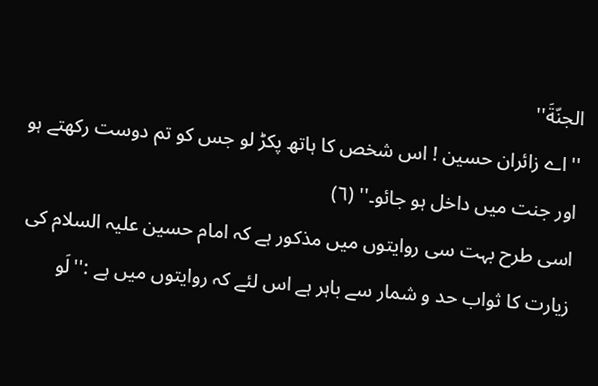الجنّةَ''
''اے زائران حسین ! اس شخص کا ہاتھ پکڑ لو جس کو تم دوست رکھتے ہو اور جنت میں داخل ہو جائو۔'' (٦)
اسی طرح بہت سی روایتوں میں مذکور ہے کہ امام حسین علیہ السلام کی زیارت کا ثواب حد و شمار سے باہر ہے اس لئے کہ روایتوں میں ہے :''لَو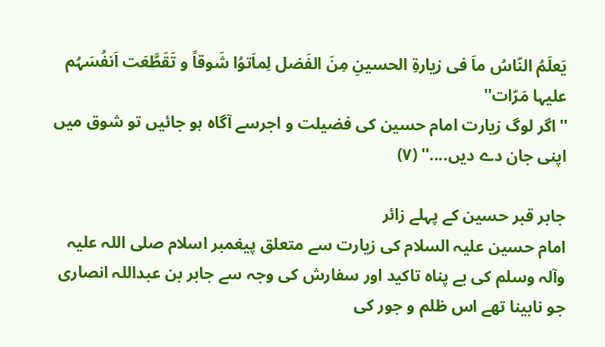یَعلَمُ النّاسُ ماَ فی زیارةِ الحسینِ مِنَ الفَضل لِماَتوُا شَوقاً و تَقَطَّعَت اَنفُسَہُم علیہا مَرّات''
''اگر لوگ زیارت امام حسین کی فضیلت و اجرسے آگاہ ہو جائیں تو شوق میں اپنی جان دے دیں....'' (٧)

جابر قبر حسین کے پہلے زائر
امام حسین علیہ السلام کی زیارت سے متعلق پیغمبر اسلام صلی اللہ علیہ وآلہ وسلم کی بے پناہ تاکید اور سفارش کی وجہ سے جابر بن عبداللہ انصاری جو نابینا تھے اس ظلم و جور کی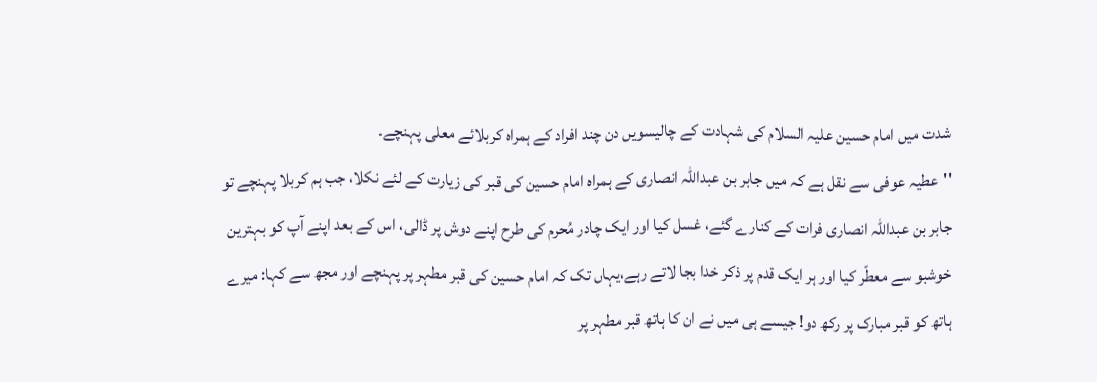شدت میں امام حسین علیہ السلام کی شہادت کے چالیسویں دن چند افراد کے ہمراہ کربلائے معلی پہنچے۔
''عطیہ عوفی سے نقل ہے کہ میں جابر بن عبداللہ انصاری کے ہمراہ امام حسین کی قبر کی زیارت کے لئے نکلا، جب ہم کربلا پہنچے تو جابر بن عبداللہ انصاری فرات کے کنارے گئے، غسل کیا اور ایک چادر مُحرم کی طرح اپنے دوش پر ڈالی، اس کے بعد اپنے آپ کو بہترین خوشبو سے معطّر کیا اور ہر ایک قدم پر ذکر خدا بجا لاتے رہے،یہاں تک کہ امام حسین کی قبر مطہر پر پہنچے اور مجھ سے کہا: میرے ہاتھ کو قبر مبارک پر رکھ دو! جیسے ہی میں نے ان کا ہاتھ قبر مطہر پر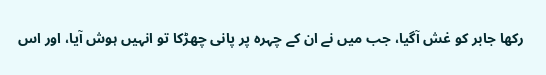رکھا جابر کو غش آگیا، جب میں نے ان کے چہرہ پر پانی چھڑکا تو انہیں ہوش آیا، اور اس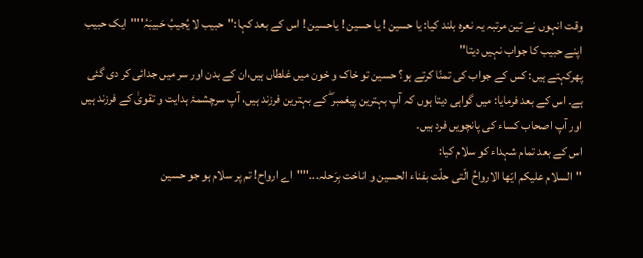وقت انہوں نے تین مرتبہ یہ نعرہ بلند کیا: یا حسین ! یا حسین ! یاحسین ! اس کے بعد کہا:''حبیب لا یُجیبُ حَبیبَہُ''''ایک حبیب اپنے حبیب کا جواب نہیں دیتا''
پھرکہتے ہیں: کس کے جواب کی تمنّا کرتے ہو؟ حسین تو خاک و خون میں غلطاں ہیں،ان کے بدن اور سر میں جدائی کر دی گئی ہے۔ اس کے بعد فرمایا: میں گواہی دیتا ہوں کہ آپ بہترین پیغمبر ۖ کے بہترین فرزند ہیں، آپ سرچشمۂ ہدایت و تقویٰ کے فرزند ہیں اور آپ اصحاب کساء کی پانچویں فرد ہیں۔
اس کے بعد تمام شہداء کو سلام کیا:
''السلام علیکم ایّھا الارواحُ الّتی حلّت بفناء الحسین و اناخت بِرَحلہ...''''اے ارواح! تم پر سلام ہو جو حسین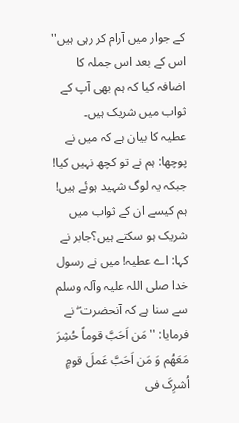کے جوار میں آرام کر رہی ہیں'' اس کے بعد اس جملہ کا اضافہ کیا کہ ہم بھی آپ کے ثواب میں شریک ہیں۔
عطیہ کا بیان ہے کہ میں نے پوچھا: ہم نے تو کچھ نہیں کیا! جبکہ یہ لوگ شہید ہوئے ہیں! ہم کیسے ان کے ثواب میں شریک ہو سکتے ہیں؟جابر نے کہا: اے عطیہ! میں نے رسول خدا صلی اللہ علیہ وآلہ وسلم سے سنا ہے کہ آنحضرت ۖ نے فرمایا: ''مَن اَحَبَّ قوماً حُشِرَ مَعَھُم وَ مَن اَحَبَّ عَملَ قومٍ اُشرِکَ فی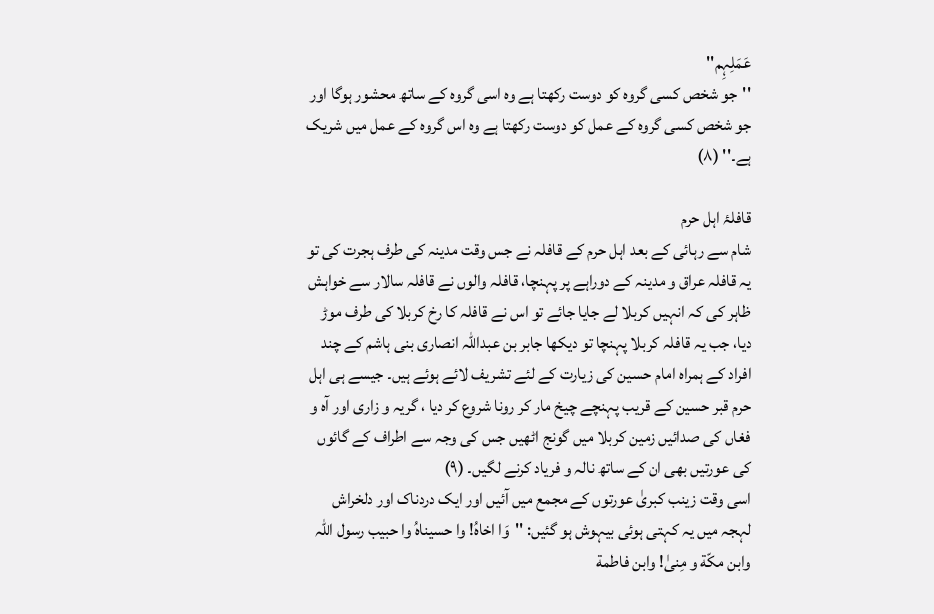عَمَلِہِم''
''جو شخص کسی گروہ کو دوست رکھتا ہے وہ اسی گروہ کے ساتھ محشور ہوگا اور جو شخص کسی گروہ کے عمل کو دوست رکھتا ہے وہ اس گروہ کے عمل میں شریک ہے۔'' (٨)

قافلۂ اہل حرم
شام سے رہائی کے بعد اہل حرم کے قافلہ نے جس وقت مدینہ کی طرف ہجرت کی تو یہ قافلہ عراق و مدینہ کے دوراہے پر پہنچا، قافلہ والوں نے قافلہ سالار سے خواہش ظاہر کی کہ انہیں کربلا لے جایا جائے تو اس نے قافلہ کا رخ کربلا کی طرف موڑ دیا، جب یہ قافلہ کربلا پہنچا تو دیکھا جابر بن عبداللہ انصاری بنی ہاشم کے چند افراد کے ہمراہ امام حسین کی زیارت کے لئے تشریف لائے ہوئے ہیں۔ جیسے ہی اہل حرم قبر حسین کے قریب پہنچے چیخ مار کر رونا شروع کر دیا ، گریہ و زاری اور آہ و فغاں کی صدائیں زمین کربلا میں گونج اٹھیں جس کی وجہ سے اطراف کے گائوں کی عورتیں بھی ان کے ساتھ نالہ و فریاد کرنے لگیں۔ (٩)
اسی وقت زینب کبریٰ عورتوں کے مجمع میں آئیں اور ایک دردناک اور دلخراش لہجہ میں یہ کہتی ہوئی بیہوش ہو گئیں: ''وَا اخاہُ! وا حسیناہُ وا حبیب رسول اللہ وابن مکّة و مِنیٰ! وابن فاطمة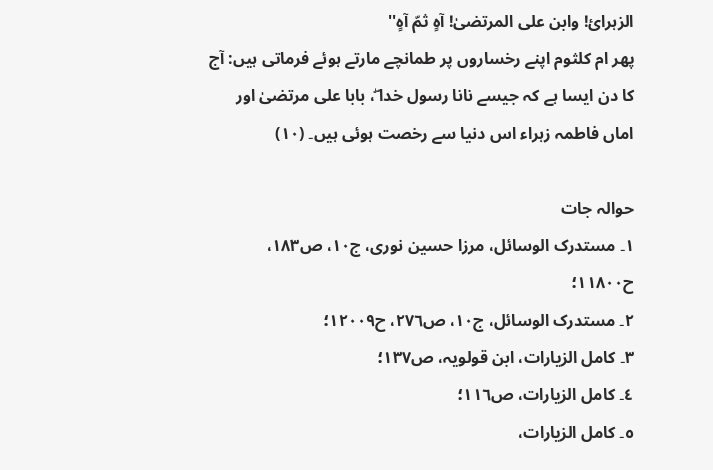الزہرائ! وابن علی المرتضیٰ! آہٍ ثمّ آہٍ''
پھر ام کلثوم اپنے رخساروں پر طمانچے مارتے ہوئے فرماتی ہیں: آج کا دن ایسا ہے کہ جیسے نانا رسول خدا ۖ، بابا علی مرتضیٰ اور اماں فاطمہ زہراء اس دنیا سے رخصت ہوئی ہیں۔ (١٠)

حوالہ جات
١۔ مستدرک الوسائل، مرزا حسین نوری، ج١٠، ص١٨٣، ح١١٨٠٠؛
٢۔ مستدرک الوسائل، ج١٠، ص٢٧٦، ح١٢٠٠٩؛
٣۔ کامل الزیارات، ابن قولویہ، ص١٣٧؛
٤۔ کامل الزیارات، ص١١٦؛
٥۔ کامل الزیارات،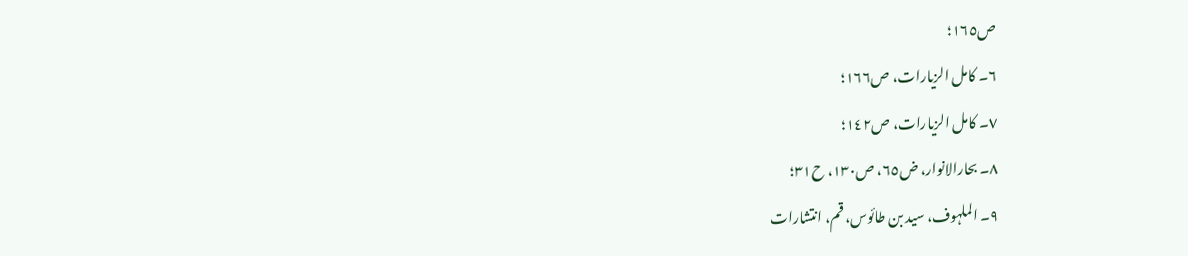ص١٦٥؛
٦۔ کامل الزیارات، ص١٦٦؛
٧۔ کامل الزیارات، ص١٤٢؛
٨۔ بحارالانوار، ض٦٥، ص١٣٠، ح٣١؛
٩۔ الملہوف، سید بن طائوس، قم، انتشارات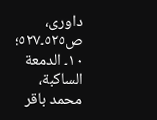داوری، ص٥٢٥۔٥٢٧؛
١٠۔ الدمعة الساکبة، محمد باقر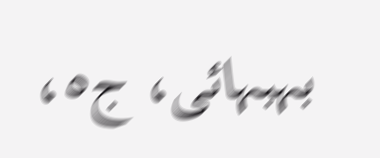بہبہائی، ج٥،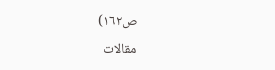ص١٦٢)
مقالات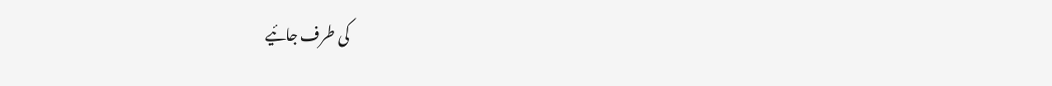کی طرف جائیے